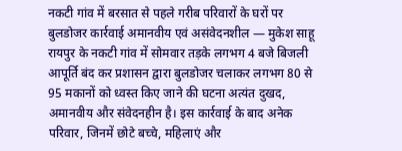नकटी गांव में बरसात से पहले गरीब परिवारों के घरों पर बुलडोजर कार्रवाई अमानवीय एवं असंवेदनशील — मुकेश साहू
रायपुर के नकटी गांव में सोमवार तड़के लगभग 4 बजे बिजली आपूर्ति बंद कर प्रशासन द्वारा बुलडोजर चलाकर लगभग 80 से 95 मकानों को ध्वस्त किए जाने की घटना अत्यंत दुखद, अमानवीय और संवेदनहीन है। इस कार्रवाई के बाद अनेक परिवार, जिनमें छोटे बच्चे, महिलाएं और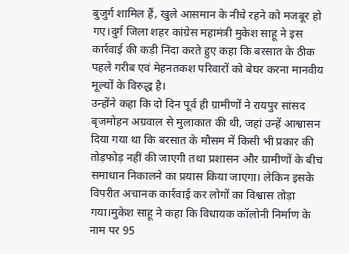बुजुर्ग शामिल हैं, खुले आसमान के नीचे रहने को मजबूर हो गए।दुर्ग जिला शहर कांग्रेस महामंत्री मुकेश साहू ने इस कार्रवाई की कड़ी निंदा करते हुए कहा कि बरसात के ठीक पहले गरीब एवं मेहनतकश परिवारों को बेघर करना मानवीय मूल्यों के विरुद्ध है।
उन्होंने कहा कि दो दिन पूर्व ही ग्रामीणों ने रायपुर सांसद बृजमोहन अग्रवाल से मुलाकात की थी, जहां उन्हें आश्वासन दिया गया था कि बरसात के मौसम में किसी भी प्रकार की तोड़फोड़ नहीं की जाएगी तथा प्रशासन और ग्रामीणों के बीच समाधान निकालने का प्रयास किया जाएगा। लेकिन इसके विपरीत अचानक कार्रवाई कर लोगों का विश्वास तोड़ा गया।मुकेश साहू ने कहा कि विधायक कॉलोनी निर्माण के नाम पर 95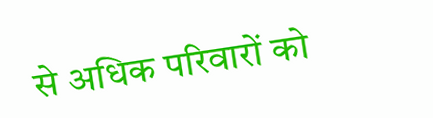से अधिक परिवारों को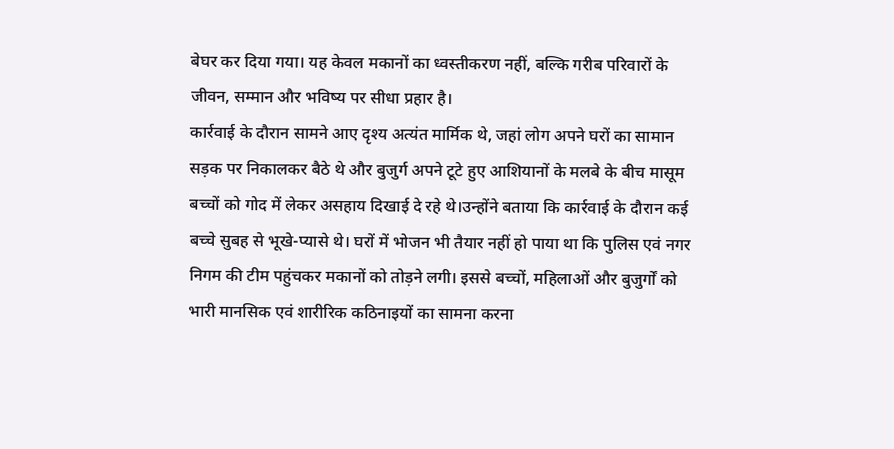बेघर कर दिया गया। यह केवल मकानों का ध्वस्तीकरण नहीं, बल्कि गरीब परिवारों के जीवन, सम्मान और भविष्य पर सीधा प्रहार है।
कार्रवाई के दौरान सामने आए दृश्य अत्यंत मार्मिक थे, जहां लोग अपने घरों का सामान सड़क पर निकालकर बैठे थे और बुजुर्ग अपने टूटे हुए आशियानों के मलबे के बीच मासूम बच्चों को गोद में लेकर असहाय दिखाई दे रहे थे।उन्होंने बताया कि कार्रवाई के दौरान कई बच्चे सुबह से भूखे-प्यासे थे। घरों में भोजन भी तैयार नहीं हो पाया था कि पुलिस एवं नगर निगम की टीम पहुंचकर मकानों को तोड़ने लगी। इससे बच्चों, महिलाओं और बुजुर्गों को भारी मानसिक एवं शारीरिक कठिनाइयों का सामना करना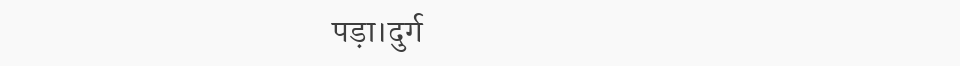पड़ा।दुर्ग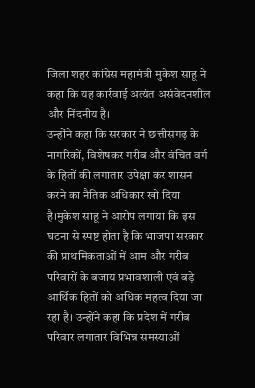जिला शहर कांग्रेस महामंत्री मुकेश साहू ने कहा कि यह कार्रवाई अत्यंत असंवेदनशील और निंदनीय है।
उन्होंने कहा कि सरकार ने छत्तीसगढ़ के नागरिकों, विशेषकर गरीब और वंचित वर्ग के हितों की लगातार उपेक्षा कर शासन करने का नैतिक अधिकार खो दिया है।मुकेश साहू ने आरोप लगाया कि इस घटना से स्पष्ट होता है कि भाजपा सरकार की प्राथमिकताओं में आम और गरीब परिवारों के बजाय प्रभावशाली एवं बड़े आर्थिक हितों को अधिक महत्व दिया जा रहा है। उन्होंने कहा कि प्रदेश में गरीब परिवार लगातार विभिन्न समस्याओं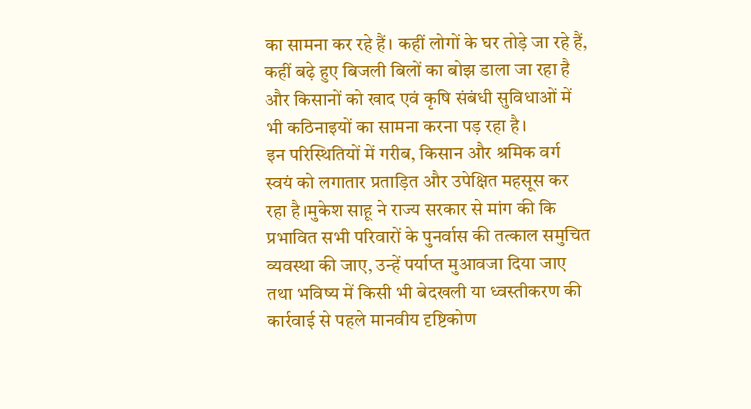का सामना कर रहे हैं। कहीं लोगों के घर तोड़े जा रहे हैं, कहीं बढ़े हुए बिजली बिलों का बोझ डाला जा रहा है और किसानों को खाद एवं कृषि संबंधी सुविधाओं में भी कठिनाइयों का सामना करना पड़ रहा है।
इन परिस्थितियों में गरीब, किसान और श्रमिक वर्ग स्वयं को लगातार प्रताड़ित और उपेक्षित महसूस कर रहा है।मुकेश साहू ने राज्य सरकार से मांग की कि प्रभावित सभी परिवारों के पुनर्वास की तत्काल समुचित व्यवस्था की जाए, उन्हें पर्याप्त मुआवजा दिया जाए तथा भविष्य में किसी भी बेदखली या ध्वस्तीकरण की कार्रवाई से पहले मानवीय दृष्टिकोण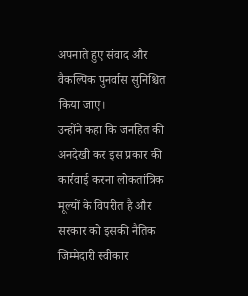अपनाते हुए संवाद और वैकल्पिक पुनर्वास सुनिश्चित किया जाए।
उन्होंने कहा कि जनहित की अनदेखी कर इस प्रकार की कार्रवाई करना लोकतांत्रिक मूल्यों के विपरीत है और सरकार को इसकी नैतिक जिम्मेदारी स्वीकार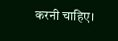करनी चाहिए।